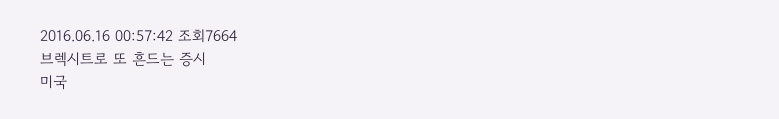2016.06.16 00:57:42 조회7664
브렉시트로 또 흔드는 증시
미국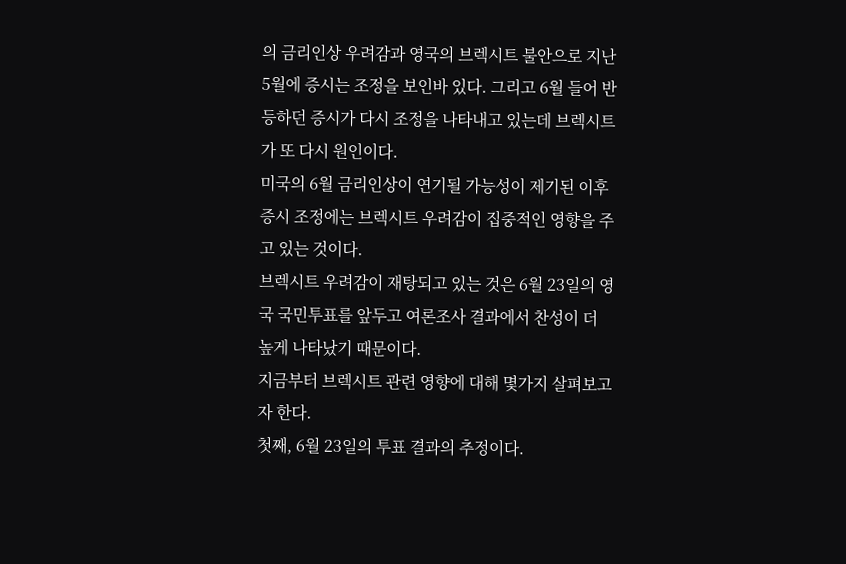의 금리인상 우려감과 영국의 브렉시트 불안으로 지난 5월에 증시는 조정을 보인바 있다. 그리고 6월 들어 반등하던 증시가 다시 조정을 나타내고 있는데 브렉시트가 또 다시 원인이다.
미국의 6월 금리인상이 연기될 가능성이 제기된 이후 증시 조정에는 브렉시트 우려감이 집중적인 영향을 주고 있는 것이다.
브렉시트 우려감이 재탕되고 있는 것은 6월 23일의 영국 국민투표를 앞두고 여론조사 결과에서 찬성이 더 높게 나타났기 때문이다.
지금부터 브렉시트 관련 영향에 대해 몇가지 살펴보고자 한다.
첫째, 6월 23일의 투표 결과의 추정이다.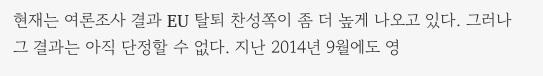현재는 여론조사 결과 EU 탈퇴 찬성쪽이 좀 더 높게 나오고 있다. 그러나 그 결과는 아직 단정할 수 없다. 지난 2014년 9월에도 영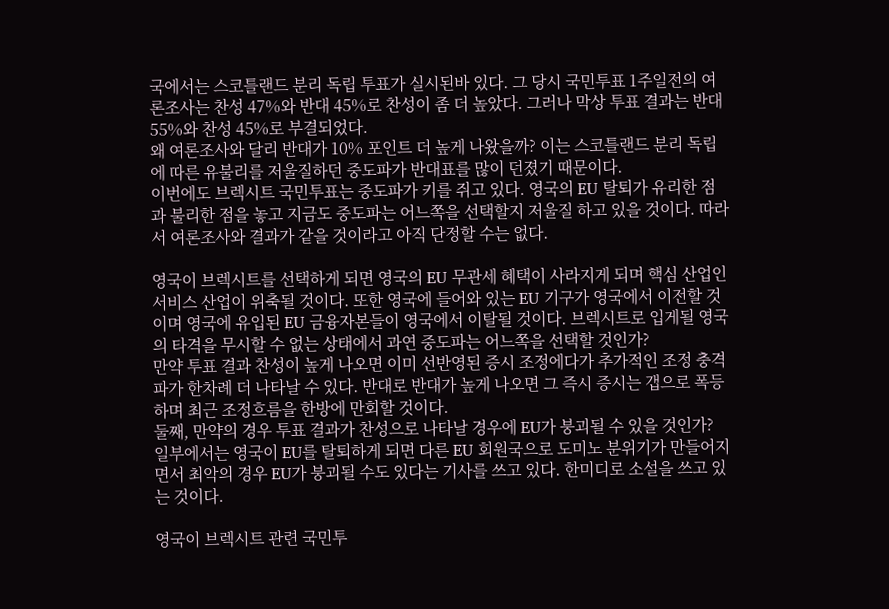국에서는 스코틀랜드 분리 독립 투표가 실시된바 있다. 그 당시 국민투표 1주일전의 여론조사는 찬성 47%와 반대 45%로 찬성이 좀 더 높았다. 그러나 막상 투표 결과는 반대 55%와 찬성 45%로 부결되었다.
왜 여론조사와 달리 반대가 10% 포인트 더 높게 나왔을까? 이는 스코틀랜드 분리 독립에 따른 유불리를 저울질하던 중도파가 반대표를 많이 던졌기 때문이다.
이번에도 브렉시트 국민투표는 중도파가 키를 쥐고 있다. 영국의 EU 탈퇴가 유리한 점과 불리한 점을 놓고 지금도 중도파는 어느쪽을 선택할지 저울질 하고 있을 것이다. 따라서 여론조사와 결과가 같을 것이라고 아직 단정할 수는 없다.

영국이 브렉시트를 선택하게 되면 영국의 EU 무관세 혜택이 사라지게 되며 핵심 산업인 서비스 산업이 위축될 것이다. 또한 영국에 들어와 있는 EU 기구가 영국에서 이전할 것이며 영국에 유입된 EU 금융자본들이 영국에서 이탈될 것이다. 브렉시트로 입게될 영국의 타격을 무시할 수 없는 상태에서 과연 중도파는 어느쪽을 선택할 것인가?
만약 투표 결과 찬성이 높게 나오면 이미 선반영된 증시 조정에다가 추가적인 조정 충격파가 한차례 더 나타날 수 있다. 반대로 반대가 높게 나오면 그 즉시 증시는 갭으로 폭등하며 최근 조정흐름을 한방에 만회할 것이다.
둘째, 만약의 경우 투표 결과가 찬성으로 나타날 경우에 EU가 붕괴될 수 있을 것인가?
일부에서는 영국이 EU를 탈퇴하게 되면 다른 EU 회원국으로 도미노 분위기가 만들어지면서 최악의 경우 EU가 붕괴될 수도 있다는 기사를 쓰고 있다. 한미디로 소설을 쓰고 있는 것이다.

영국이 브렉시트 관련 국민투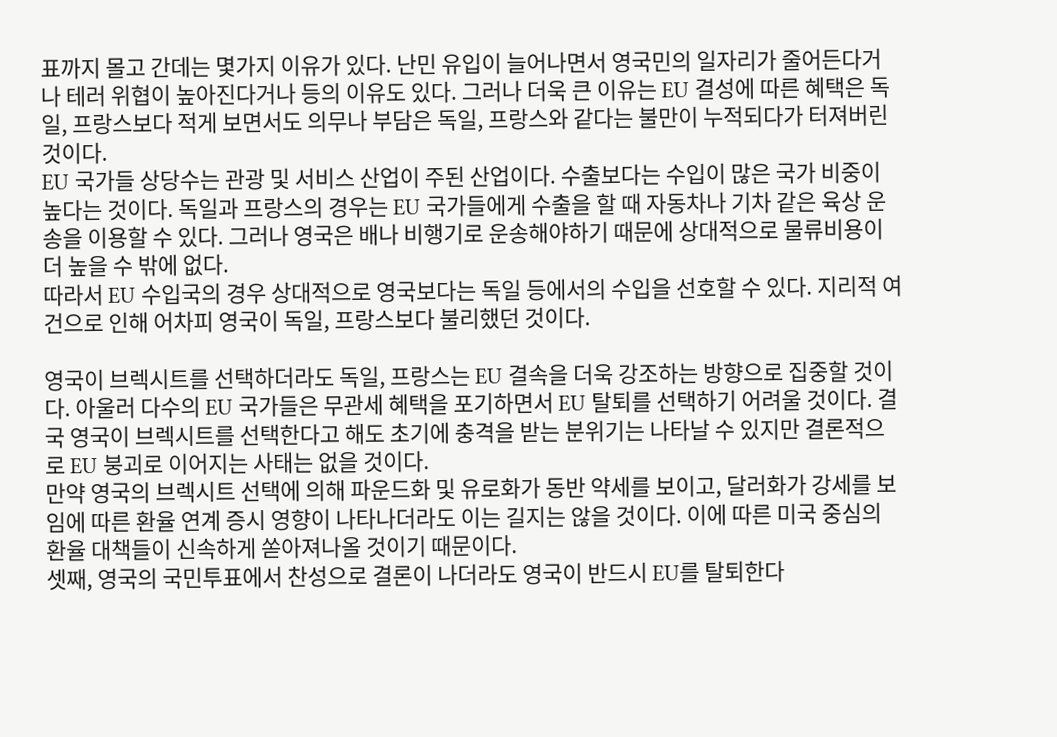표까지 몰고 간데는 몇가지 이유가 있다. 난민 유입이 늘어나면서 영국민의 일자리가 줄어든다거나 테러 위협이 높아진다거나 등의 이유도 있다. 그러나 더욱 큰 이유는 EU 결성에 따른 혜택은 독일, 프랑스보다 적게 보면서도 의무나 부담은 독일, 프랑스와 같다는 불만이 누적되다가 터져버린 것이다.
EU 국가들 상당수는 관광 및 서비스 산업이 주된 산업이다. 수출보다는 수입이 많은 국가 비중이 높다는 것이다. 독일과 프랑스의 경우는 EU 국가들에게 수출을 할 때 자동차나 기차 같은 육상 운송을 이용할 수 있다. 그러나 영국은 배나 비행기로 운송해야하기 때문에 상대적으로 물류비용이 더 높을 수 밖에 없다.
따라서 EU 수입국의 경우 상대적으로 영국보다는 독일 등에서의 수입을 선호할 수 있다. 지리적 여건으로 인해 어차피 영국이 독일, 프랑스보다 불리했던 것이다.

영국이 브렉시트를 선택하더라도 독일, 프랑스는 EU 결속을 더욱 강조하는 방향으로 집중할 것이다. 아울러 다수의 EU 국가들은 무관세 혜택을 포기하면서 EU 탈퇴를 선택하기 어려울 것이다. 결국 영국이 브렉시트를 선택한다고 해도 초기에 충격을 받는 분위기는 나타날 수 있지만 결론적으로 EU 붕괴로 이어지는 사태는 없을 것이다.
만약 영국의 브렉시트 선택에 의해 파운드화 및 유로화가 동반 약세를 보이고, 달러화가 강세를 보임에 따른 환율 연계 증시 영향이 나타나더라도 이는 길지는 않을 것이다. 이에 따른 미국 중심의 환율 대책들이 신속하게 쏟아져나올 것이기 때문이다.
셋째, 영국의 국민투표에서 찬성으로 결론이 나더라도 영국이 반드시 EU를 탈퇴한다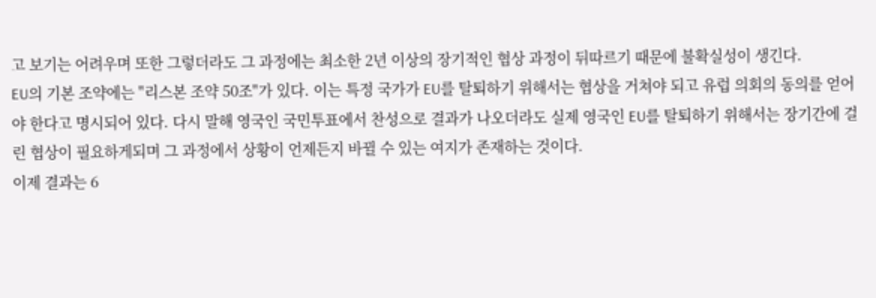고 보기는 어려우며 또한 그렇더라도 그 과정에는 최소한 2년 이상의 장기적인 협상 과정이 뒤따르기 때문에 불확실성이 생긴다.
EU의 기본 조약에는 "리스본 조약 50조"가 있다. 이는 특정 국가가 EU를 탈퇴하기 위해서는 협상을 거쳐야 되고 유럽 의회의 동의를 얻어야 한다고 명시되어 있다. 다시 말해 영국인 국민투표에서 찬성으로 결과가 나오더라도 실제 영국인 EU를 탈퇴하기 위해서는 장기간에 걸린 협상이 필요하게되며 그 과정에서 상황이 언제든지 바뀔 수 있는 여지가 존재하는 것이다.
이제 결과는 6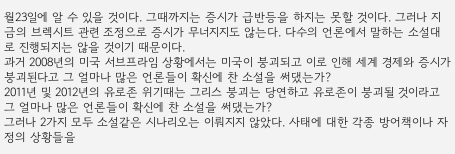월23일에 알 수 있을 것이다. 그때까지는 증시가 급반등을 하지는 못할 것이다. 그러나 지금의 브렉시트 관련 조정으로 증시가 무너지지도 않는다. 다수의 언론에서 말하는 소설대로 진행되지는 않을 것이기 때문이다.
과거 2008년의 미국 서브프라임 상황에서는 미국이 붕괴되고 이로 인해 세계 경제와 증시가 붕괴된다고 그 얼마나 많은 언론들이 확신에 찬 소설을 써댔는가?
2011년 및 2012년의 유로존 위기때는 그리스 붕괴는 당연하고 유로존이 붕괴될 것이라고 그 얼마나 많은 언론들이 확신에 찬 소설을 써댔는가?
그러나 2가지 모두 소설같은 시나리오는 이뤄지지 않았다. 사태에 대한 각종 방어책이나 자정의 상황들을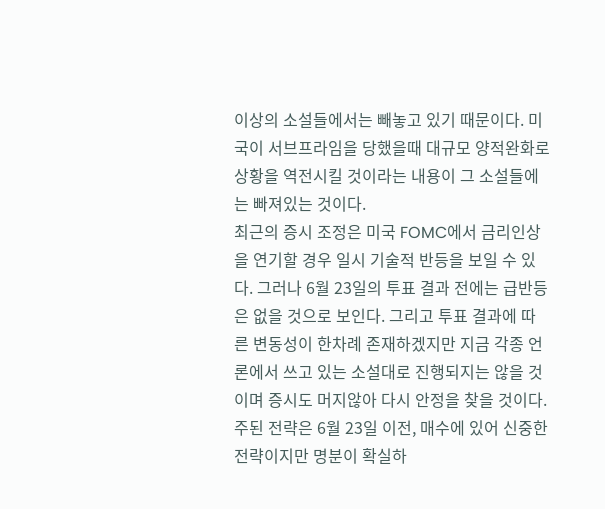이상의 소설들에서는 빼놓고 있기 때문이다. 미국이 서브프라임을 당했을때 대규모 양적완화로 상황을 역전시킬 것이라는 내용이 그 소설들에는 빠져있는 것이다.
최근의 증시 조정은 미국 FOMC에서 금리인상을 연기할 경우 일시 기술적 반등을 보일 수 있다. 그러나 6월 23일의 투표 결과 전에는 급반등은 없을 것으로 보인다. 그리고 투표 결과에 따른 변동성이 한차례 존재하겠지만 지금 각종 언론에서 쓰고 있는 소설대로 진행되지는 않을 것이며 증시도 머지않아 다시 안정을 찾을 것이다.
주된 전략은 6월 23일 이전, 매수에 있어 신중한 전략이지만 명분이 확실하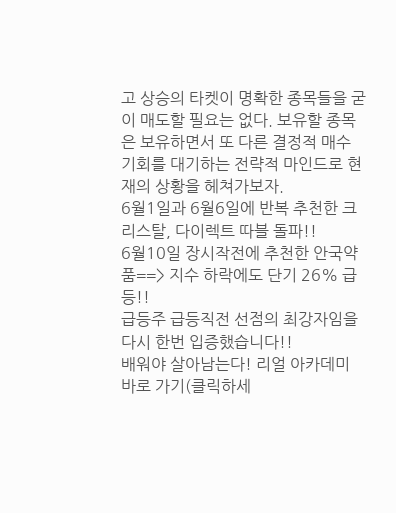고 상승의 타켓이 명확한 종목들을 굳이 매도할 필요는 없다. 보유할 종목은 보유하면서 또 다른 결정적 매수 기회를 대기하는 전략적 마인드로 현재의 상황을 헤쳐가보자.
6월1일과 6월6일에 반복 추천한 크리스탈, 다이렉트 따블 돌파!!
6월10일 장시작전에 추천한 안국약품==> 지수 하락에도 단기 26% 급등!!
급등주 급등직전 선점의 최강자임을 다시 한번 입증했습니다!!
배워야 살아남는다! 리얼 아카데미 바로 가기(클릭하세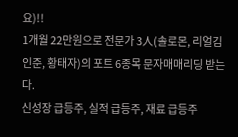요)!!
1개월 22만원으로 전문가 3人(솔로몬, 리얼김인준, 황태자)의 포트 6종목 문자매매리딩 받는다.
신성장 급등주, 실적 급등주, 재료 급등주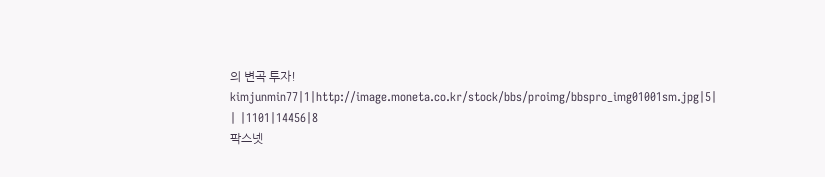의 변곡 투자!
kimjunmin77|1|http://image.moneta.co.kr/stock/bbs/proimg/bbspro_img01001sm.jpg|5| | |1101|14456|8
팍스넷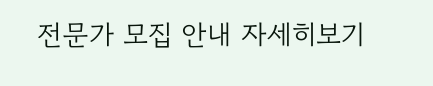전문가 모집 안내 자세히보기